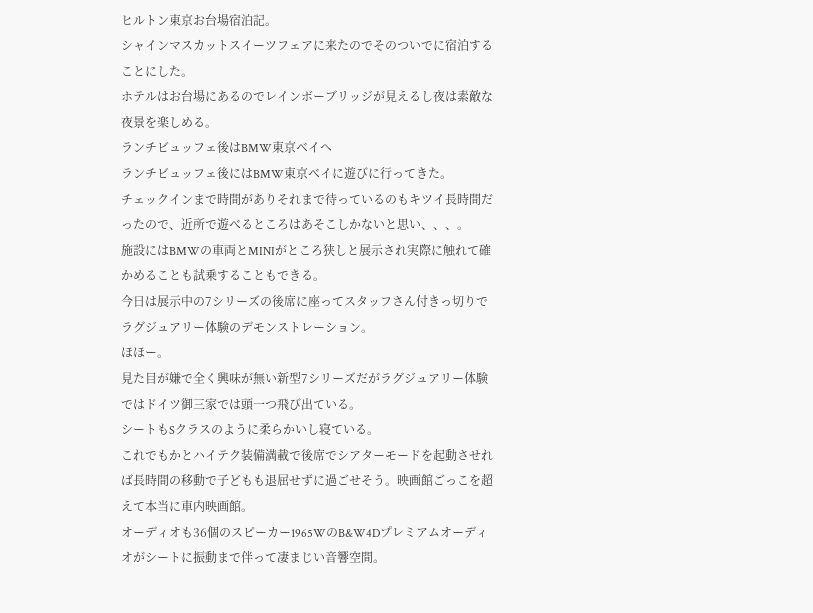ヒルトン東京お台場宿泊記。
シャインマスカットスイーツフェアに来たのでそのついでに宿泊することにした。
ホテルはお台場にあるのでレインボーブリッジが見えるし夜は素敵な夜景を楽しめる。
ランチビュッフェ後はBMW東京ベイへ
ランチビュッフェ後にはBMW東京ベイに遊びに行ってきた。
チェックインまで時間がありそれまで待っているのもキツイ長時間だったので、近所で遊べるところはあそこしかないと思い、、、。
施設にはBMWの車両とMINIがところ狭しと展示され実際に触れて確かめることも試乗することもできる。
今日は展示中の7シリーズの後席に座ってスタッフさん付きっ切りでラグジュアリー体験のデモンストレーション。
ほほー。
見た目が嫌で全く興味が無い新型7シリーズだがラグジュアリー体験ではドイツ御三家では頭一つ飛び出ている。
シートもSクラスのように柔らかいし寝ている。
これでもかとハイテク装備満載で後席でシアターモードを起動させれば長時間の移動で子どもも退屈せずに過ごせそう。映画館ごっこを超えて本当に車内映画館。
オーディオも36個のスピーカー1965WのB&W4Dプレミアムオーディオがシートに振動まで伴って凄まじい音響空間。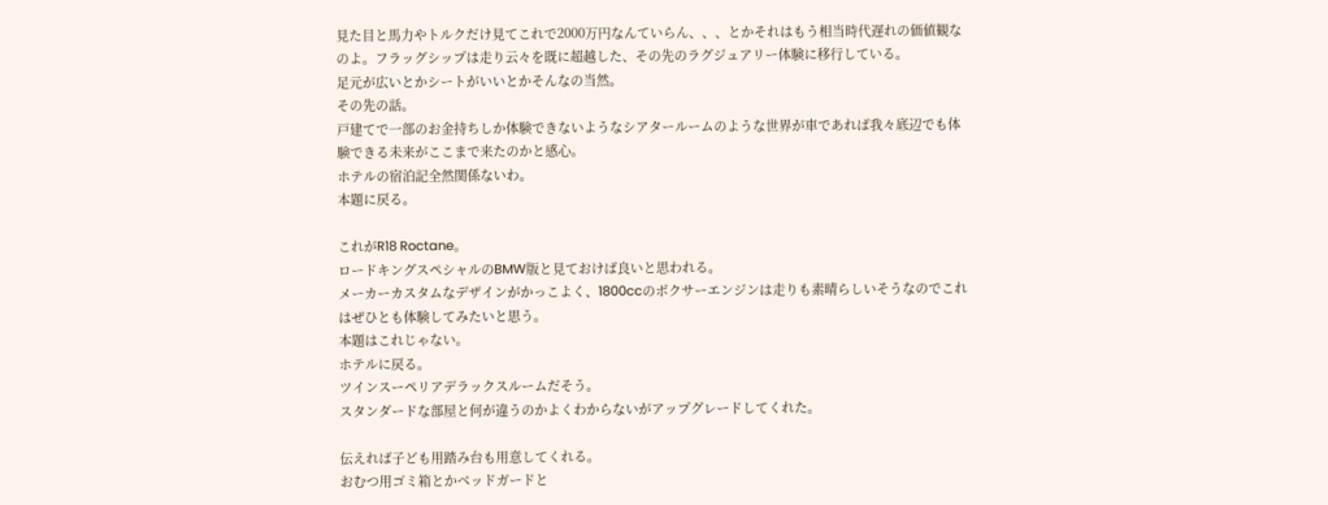見た目と馬力やトルクだけ見てこれで2000万円なんていらん、、、とかそれはもう相当時代遅れの価値観なのよ。フラッグシップは走り云々を既に超越した、その先のラグジュアリー体験に移行している。
足元が広いとかシートがいいとかそんなの当然。
その先の話。
戸建てで一部のお金持ちしか体験できないようなシアタールームのような世界が車であれば我々底辺でも体験できる未来がここまで来たのかと感心。
ホテルの宿泊記全然関係ないわ。
本題に戻る。

これがR18 Roctane。
ロードキングスペシャルのBMW版と見ておけば良いと思われる。
メーカーカスタムなデザインがかっこよく、1800ccのボクサーエンジンは走りも素晴らしいそうなのでこれはぜひとも体験してみたいと思う。
本題はこれじゃない。
ホテルに戻る。
ツインスーペリアデラックスルームだそう。
スタンダードな部屋と何が違うのかよくわからないがアップグレードしてくれた。

伝えれば子ども用踏み台も用意してくれる。
おむつ用ゴミ箱とかベッドガードと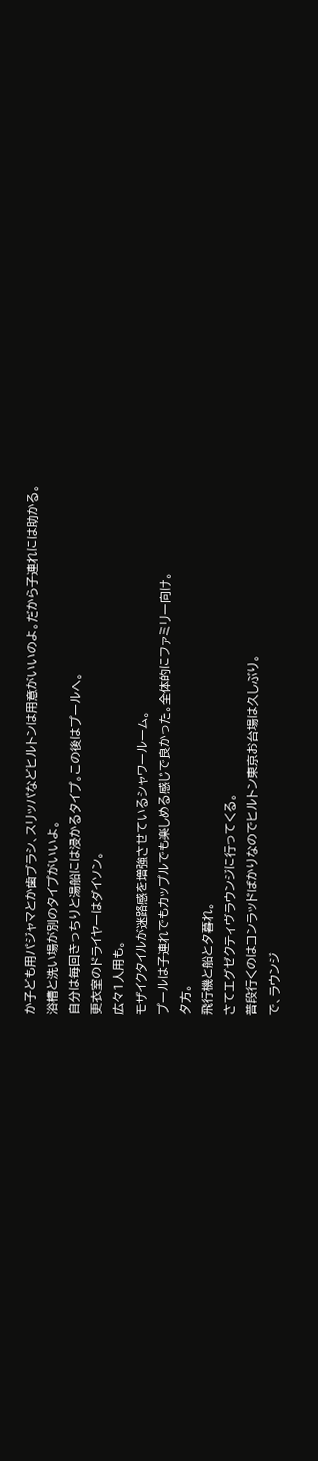か子ども用パジャマとか歯ブラシ、スリッパなどヒルトンは用意がいいのよ。だから子連れには助かる。
浴槽と洗い場が別のタイプがいいよ。
自分は毎回きっちりと湯船には浸かるタイプ。この後はプールへ。
更衣室のドライヤーはダイソン。
広々1人用も。
モザイクタイルが迷路感を増強させているシャワールーム。
プールは子連れでもカップルでも楽しめる感じで良かった。全体的にファミリー向け。
夕方。
飛行機と船と夕暮れ。
さてエグゼクティヴラウンジに行ってくる。
普段行くのはコンラッドばかりなのでヒルトン東京お台場は久しぶり。
で、ラウンジ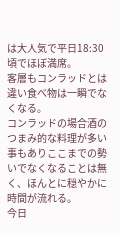は大人気で平日18:30頃でほぼ満席。
客層もコンラッドとは違い食べ物は一瞬でなくなる。
コンラッドの場合酒のつまみ的な料理が多い事もありここまでの勢いでなくなることは無く、ほんとに穏やかに時間が流れる。
今日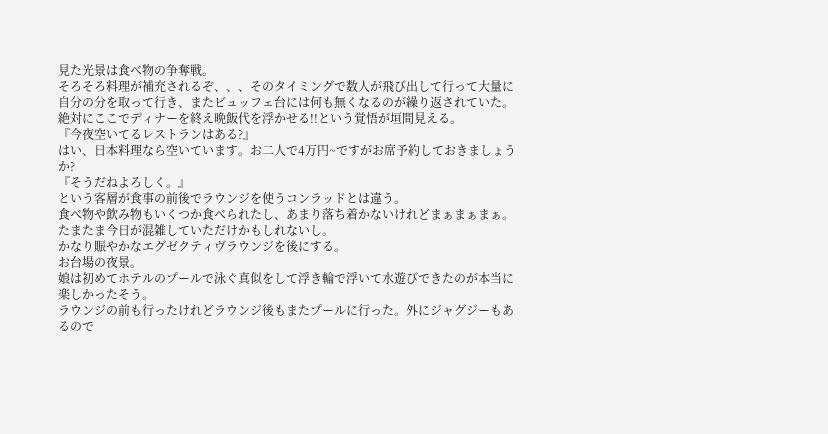見た光景は食べ物の争奪戦。
そろそろ料理が補充されるぞ、、、そのタイミングで数人が飛び出して行って大量に自分の分を取って行き、またビュッフェ台には何も無くなるのが繰り返されていた。
絶対にここでディナーを終え晩飯代を浮かせる!!という覚悟が垣間見える。
『今夜空いてるレストランはある?』
はい、日本料理なら空いています。お二人で4万円~ですがお席予約しておきましょうか?
『そうだねよろしく。』
という客層が食事の前後でラウンジを使うコンラッドとは違う。
食べ物や飲み物もいくつか食べられたし、あまり落ち着かないけれどまぁまぁまぁ。
たまたま今日が混雑していただけかもしれないし。
かなり賑やかなエグゼクティヴラウンジを後にする。
お台場の夜景。
娘は初めてホテルのプールで泳ぐ真似をして浮き輪で浮いて水遊びできたのが本当に楽しかったそう。
ラウンジの前も行ったけれどラウンジ後もまたプールに行った。外にジャグジーもあるので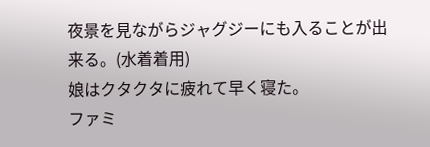夜景を見ながらジャグジーにも入ることが出来る。(水着着用)
娘はクタクタに疲れて早く寝た。
ファミ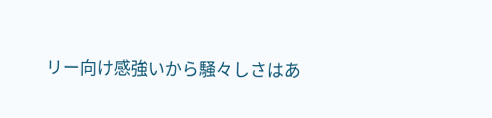リー向け感強いから騒々しさはあ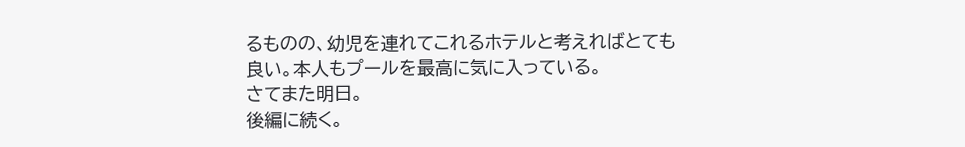るものの、幼児を連れてこれるホテルと考えればとても良い。本人もプールを最高に気に入っている。
さてまた明日。
後編に続く。